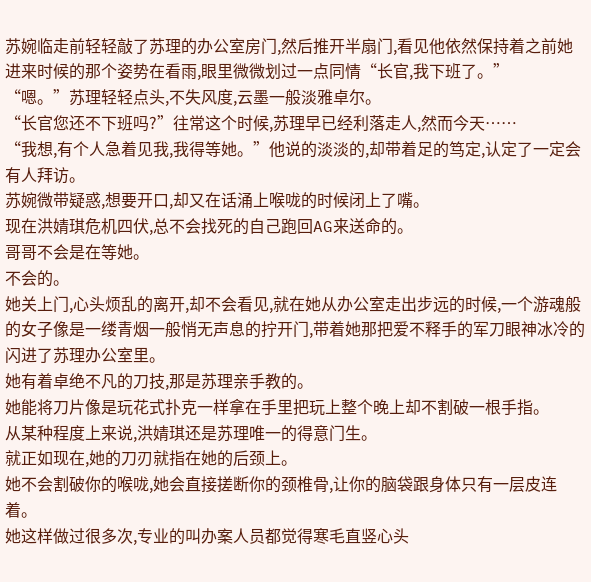苏婉临走前轻轻敲了苏理的办公室房门,然后推开半扇门,看见他依然保持着之前她进来时候的那个姿势在看雨,眼里微微划过一点同情“长官,我下班了。”
“嗯。”苏理轻轻点头,不失风度,云墨一般淡雅卓尔。
“长官您还不下班吗?”往常这个时候,苏理早已经利落走人,然而今天……
“我想,有个人急着见我,我得等她。”他说的淡淡的,却带着足的笃定,认定了一定会有人拜访。
苏婉微带疑惑,想要开口,却又在话涌上喉咙的时候闭上了嘴。
现在洪婧琪危机四伏,总不会找死的自己跑回AG来送命的。
哥哥不会是在等她。
不会的。
她关上门,心头烦乱的离开,却不会看见,就在她从办公室走出步远的时候,一个游魂般的女子像是一缕青烟一般悄无声息的拧开门,带着她那把爱不释手的军刀眼神冰冷的闪进了苏理办公室里。
她有着卓绝不凡的刀技,那是苏理亲手教的。
她能将刀片像是玩花式扑克一样拿在手里把玩上整个晚上却不割破一根手指。
从某种程度上来说,洪婧琪还是苏理唯一的得意门生。
就正如现在,她的刀刃就指在她的后颈上。
她不会割破你的喉咙,她会直接搓断你的颈椎骨,让你的脑袋跟身体只有一层皮连着。
她这样做过很多次,专业的叫办案人员都觉得寒毛直竖心头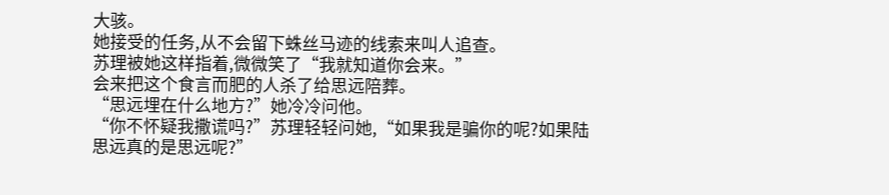大骇。
她接受的任务,从不会留下蛛丝马迹的线索来叫人追查。
苏理被她这样指着,微微笑了“我就知道你会来。”
会来把这个食言而肥的人杀了给思远陪葬。
“思远埋在什么地方?”她冷冷问他。
“你不怀疑我撒谎吗?”苏理轻轻问她,“如果我是骗你的呢?如果陆思远真的是思远呢?”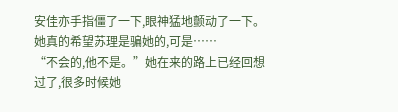安佳亦手指僵了一下,眼神猛地颤动了一下。
她真的希望苏理是骗她的,可是……
“不会的,他不是。”她在来的路上已经回想过了,很多时候她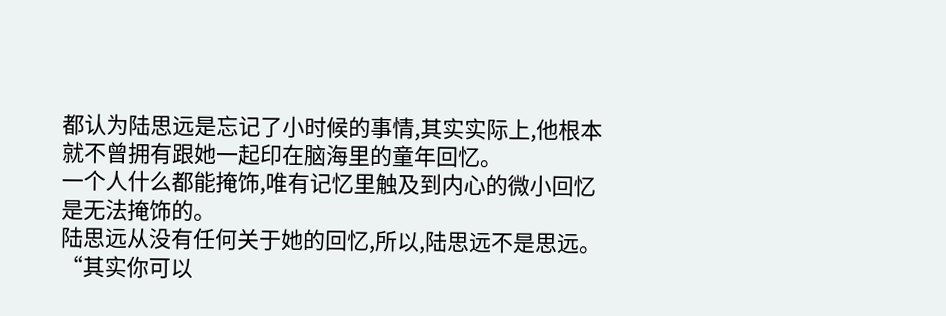都认为陆思远是忘记了小时候的事情,其实实际上,他根本就不曾拥有跟她一起印在脑海里的童年回忆。
一个人什么都能掩饰,唯有记忆里触及到内心的微小回忆是无法掩饰的。
陆思远从没有任何关于她的回忆,所以,陆思远不是思远。
“其实你可以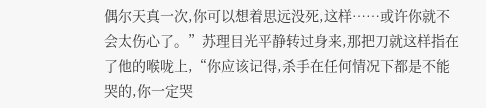偶尔天真一次,你可以想着思远没死,这样……或许你就不会太伤心了。”苏理目光平静转过身来,那把刀就这样指在了他的喉咙上,“你应该记得,杀手在任何情况下都是不能哭的,你一定哭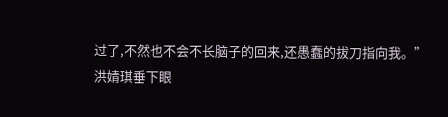过了,不然也不会不长脑子的回来,还愚蠢的拔刀指向我。”
洪婧琪垂下眼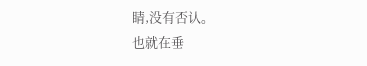睛,没有否认。
也就在垂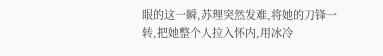眼的这一瞬,苏理突然发难,将她的刀锋一转,把她整个人拉入怀内,用冰冷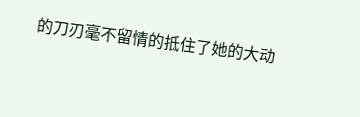的刀刃毫不留情的抵住了她的大动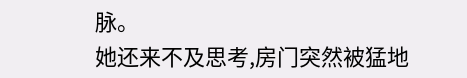脉。
她还来不及思考,房门突然被猛地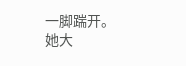一脚踹开。
她大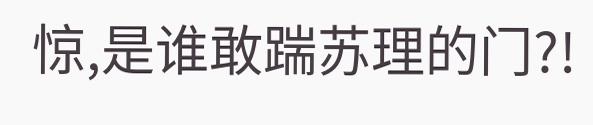惊,是谁敢踹苏理的门?!